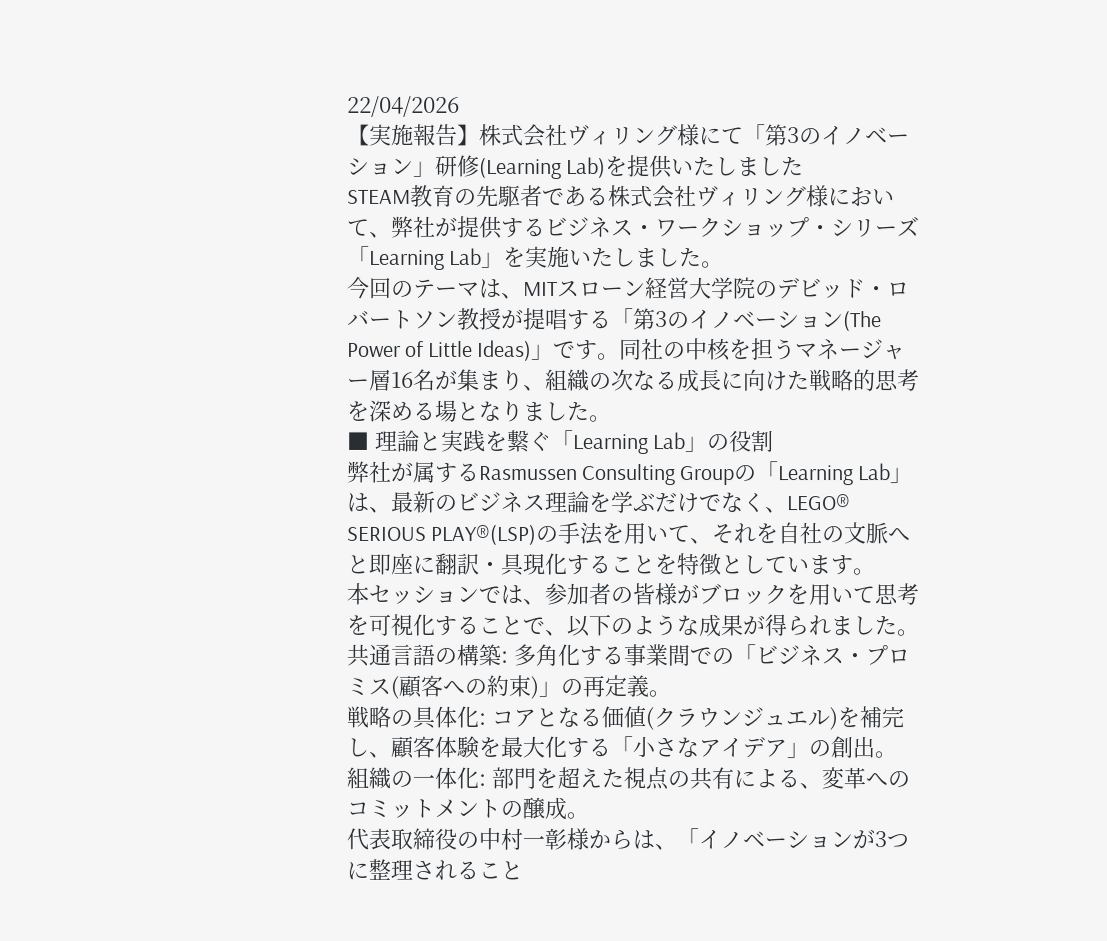22/04/2026
【実施報告】株式会社ヴィリング様にて「第3のイノベーション」研修(Learning Lab)を提供いたしました
STEAM教育の先駆者である株式会社ヴィリング様において、弊社が提供するビジネス・ワークショップ・シリーズ「Learning Lab」を実施いたしました。
今回のテーマは、MITスローン経営大学院のデビッド・ロバートソン教授が提唱する「第3のイノベーション(The Power of Little Ideas)」です。同社の中核を担うマネージャー層16名が集まり、組織の次なる成長に向けた戦略的思考を深める場となりました。
■ 理論と実践を繋ぐ「Learning Lab」の役割
弊社が属するRasmussen Consulting Groupの「Learning Lab」は、最新のビジネス理論を学ぶだけでなく、LEGO® SERIOUS PLAY®(LSP)の手法を用いて、それを自社の文脈へと即座に翻訳・具現化することを特徴としています。
本セッションでは、参加者の皆様がブロックを用いて思考を可視化することで、以下のような成果が得られました。
共通言語の構築: 多角化する事業間での「ビジネス・プロミス(顧客への約束)」の再定義。
戦略の具体化: コアとなる価値(クラウンジュエル)を補完し、顧客体験を最大化する「小さなアイデア」の創出。
組織の一体化: 部門を超えた視点の共有による、変革へのコミットメントの醸成。
代表取締役の中村一彰様からは、「イノベーションが3つに整理されること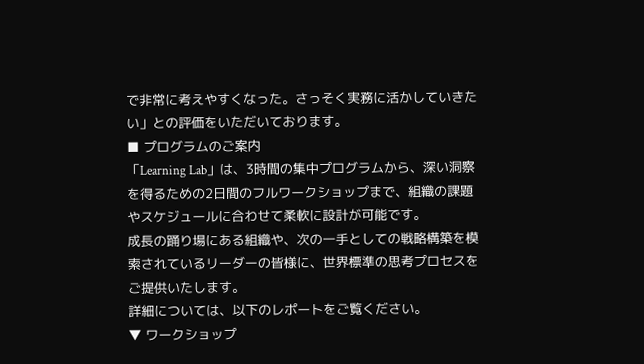で非常に考えやすくなった。さっそく実務に活かしていきたい」との評価をいただいております。
■ プログラムのご案内
「Learning Lab」は、3時間の集中プログラムから、深い洞察を得るための2日間のフルワークショップまで、組織の課題やスケジュールに合わせて柔軟に設計が可能です。
成長の踊り場にある組織や、次の一手としての戦略構築を模索されているリーダーの皆様に、世界標準の思考プロセスをご提供いたします。
詳細については、以下のレポートをご覧ください。
▼ ワークショップ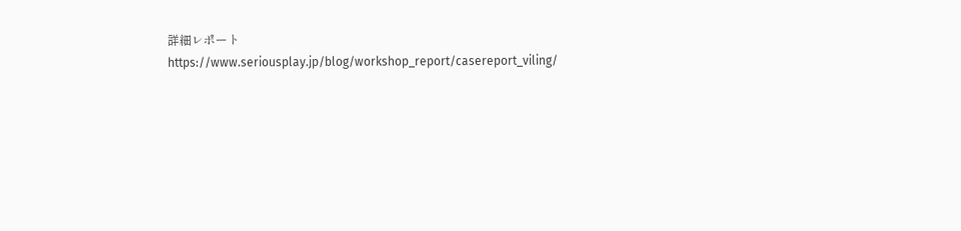詳細レポート
https://www.seriousplay.jp/blog/workshop_report/casereport_viling/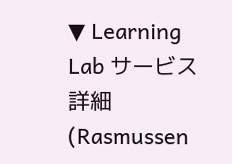▼ Learning Lab サービス詳細(Rasmussen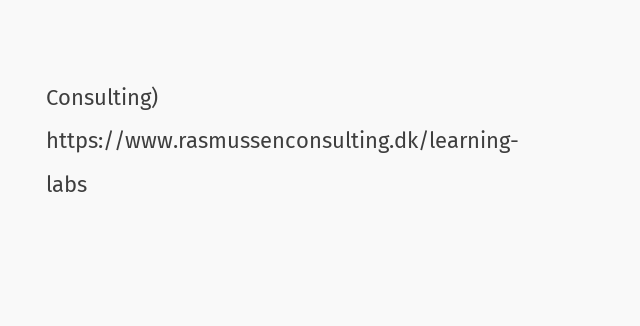Consulting)
https://www.rasmussenconsulting.dk/learning-labs